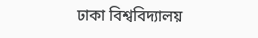ঢাকা বিশ্ববিদ্যালয়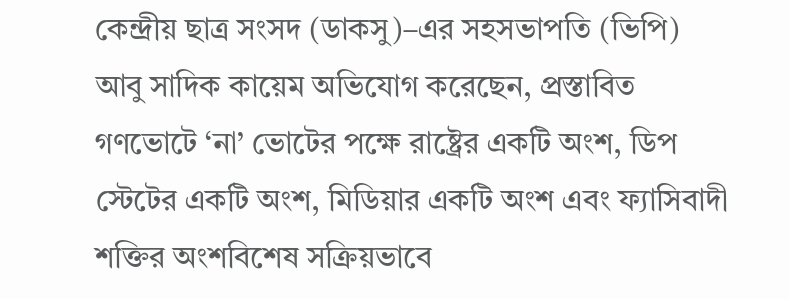কেন্দ্রীয় ছাত্র সংসদ (ডাকসু)–এর সহসভাপতি (ভিপি) আবু সাদিক কায়েম অভিযোগ করেছেন, প্রস্তাবিত গণভোটে ‘না’ ভোটের পক্ষে রাষ্ট্রের একটি অংশ, ডিপ স্টেটের একটি অংশ, মিডিয়ার একটি অংশ এবং ফ্যাসিবাদী শক্তির অংশবিশেষ সক্রিয়ভাবে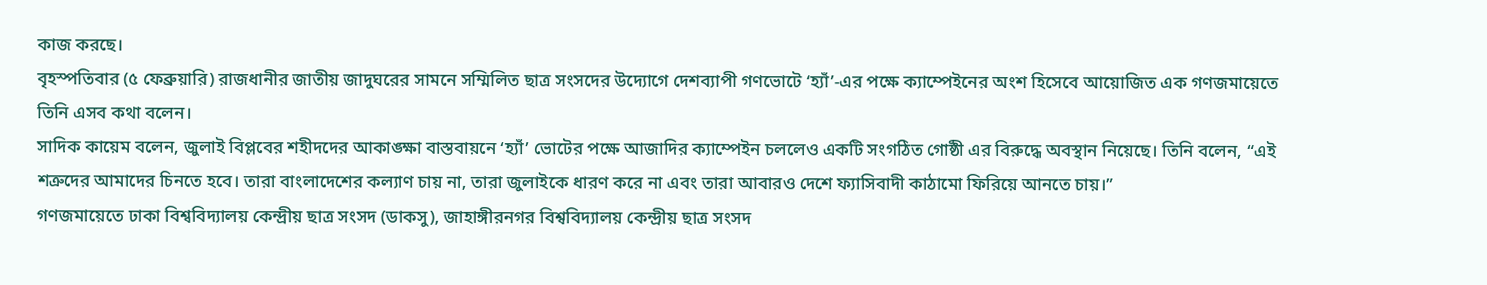কাজ করছে।
বৃহস্পতিবার (৫ ফেব্রুয়ারি) রাজধানীর জাতীয় জাদুঘরের সামনে সম্মিলিত ছাত্র সংসদের উদ্যোগে দেশব্যাপী গণভোটে ‘হ্যাঁ’-এর পক্ষে ক্যাম্পেইনের অংশ হিসেবে আয়োজিত এক গণজমায়েতে তিনি এসব কথা বলেন।
সাদিক কায়েম বলেন, জুলাই বিপ্লবের শহীদদের আকাঙ্ক্ষা বাস্তবায়নে ‘হ্যাঁ’ ভোটের পক্ষে আজাদির ক্যাম্পেইন চললেও একটি সংগঠিত গোষ্ঠী এর বিরুদ্ধে অবস্থান নিয়েছে। তিনি বলেন, “এই শত্রুদের আমাদের চিনতে হবে। তারা বাংলাদেশের কল্যাণ চায় না, তারা জুলাইকে ধারণ করে না এবং তারা আবারও দেশে ফ্যাসিবাদী কাঠামো ফিরিয়ে আনতে চায়।”
গণজমায়েতে ঢাকা বিশ্ববিদ্যালয় কেন্দ্রীয় ছাত্র সংসদ (ডাকসু), জাহাঙ্গীরনগর বিশ্ববিদ্যালয় কেন্দ্রীয় ছাত্র সংসদ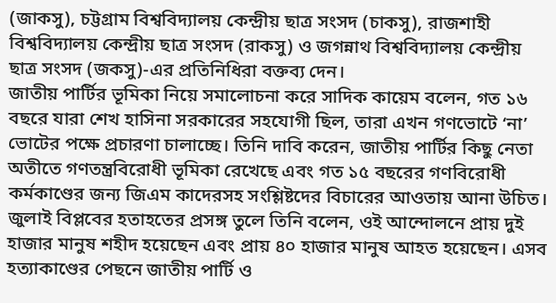(জাকসু), চট্টগ্রাম বিশ্ববিদ্যালয় কেন্দ্রীয় ছাত্র সংসদ (চাকসু), রাজশাহী বিশ্ববিদ্যালয় কেন্দ্রীয় ছাত্র সংসদ (রাকসু) ও জগন্নাথ বিশ্ববিদ্যালয় কেন্দ্রীয় ছাত্র সংসদ (জকসু)-এর প্রতিনিধিরা বক্তব্য দেন।
জাতীয় পার্টির ভূমিকা নিয়ে সমালোচনা করে সাদিক কায়েম বলেন, গত ১৬ বছরে যারা শেখ হাসিনা সরকারের সহযোগী ছিল, তারা এখন গণভোটে ‘না’ ভোটের পক্ষে প্রচারণা চালাচ্ছে। তিনি দাবি করেন, জাতীয় পার্টির কিছু নেতা অতীতে গণতন্ত্রবিরোধী ভূমিকা রেখেছে এবং গত ১৫ বছরের গণবিরোধী কর্মকাণ্ডের জন্য জিএম কাদেরসহ সংশ্লিষ্টদের বিচারের আওতায় আনা উচিত।
জুলাই বিপ্লবের হতাহতের প্রসঙ্গ তুলে তিনি বলেন, ওই আন্দোলনে প্রায় দুই হাজার মানুষ শহীদ হয়েছেন এবং প্রায় ৪০ হাজার মানুষ আহত হয়েছেন। এসব হত্যাকাণ্ডের পেছনে জাতীয় পার্টি ও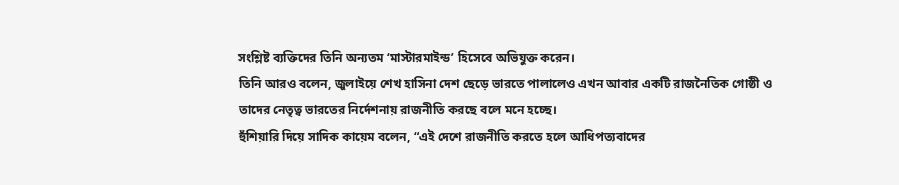সংশ্লিষ্ট ব্যক্তিদের তিনি অন্যতম ‘মাস্টারমাইন্ড’ হিসেবে অভিযুক্ত করেন।
তিনি আরও বলেন, জুলাইয়ে শেখ হাসিনা দেশ ছেড়ে ভারতে পালালেও এখন আবার একটি রাজনৈতিক গোষ্ঠী ও তাদের নেতৃত্ব ভারতের নির্দেশনায় রাজনীতি করছে বলে মনে হচ্ছে।
হুঁশিয়ারি দিয়ে সাদিক কায়েম বলেন, “এই দেশে রাজনীতি করতে হলে আধিপত্যবাদের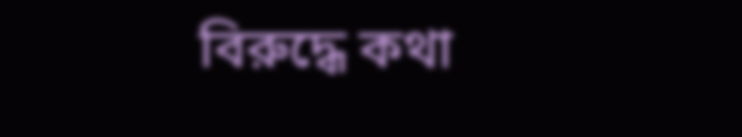বিরুদ্ধে কথা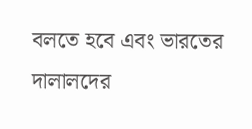বলতে হবে এবং ভারতের দালালদের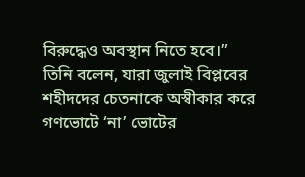বিরুদ্ধেও অবস্থান নিতে হবে।”
তিনি বলেন, যারা জুলাই বিপ্লবের শহীদদের চেতনাকে অস্বীকার করে গণভোটে ‘না’ ভোটের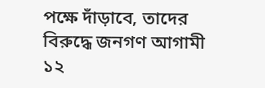পক্ষে দাঁড়াবে, তাদের বিরুদ্ধে জনগণ আগামী ১২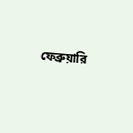ফেব্রুয়ারি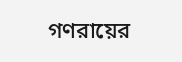গণরায়ের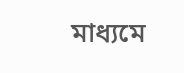মাধ্যমে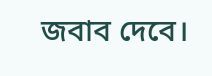জবাব দেবে।